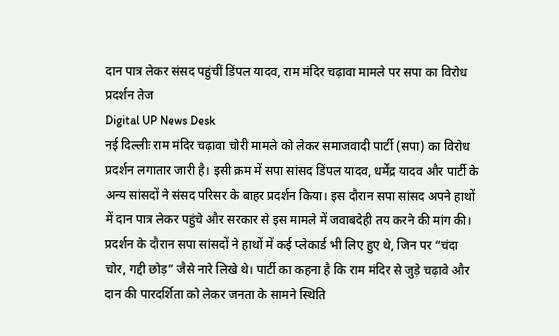दान पात्र लेकर संसद पहुंचीं डिंपल यादव, राम मंदिर चढ़ावा मामले पर सपा का विरोध प्रदर्शन तेज
Digital UP News Desk
नई दिल्लीः राम मंदिर चढ़ावा चोरी मामले को लेकर समाजवादी पार्टी (सपा) का विरोध प्रदर्शन लगातार जारी है। इसी क्रम में सपा सांसद डिंपल यादव, धर्मेंद्र यादव और पार्टी के अन्य सांसदों ने संसद परिसर के बाहर प्रदर्शन किया। इस दौरान सपा सांसद अपने हाथों में दान पात्र लेकर पहुंचे और सरकार से इस मामले में जवाबदेही तय करने की मांग की।
प्रदर्शन के दौरान सपा सांसदों ने हाथों में कई प्लेकार्ड भी लिए हुए थे, जिन पर “चंदा चोर, गद्दी छोड़” जैसे नारे लिखे थे। पार्टी का कहना है कि राम मंदिर से जुड़े चढ़ावे और दान की पारदर्शिता को लेकर जनता के सामने स्थिति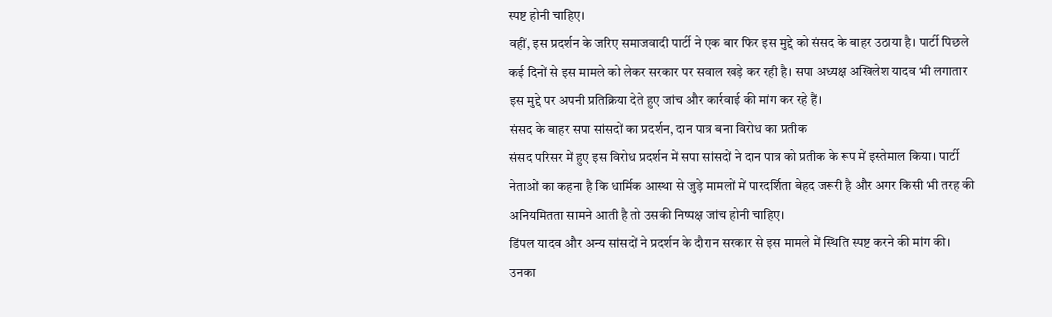स्पष्ट होनी चाहिए।
वहीं, इस प्रदर्शन के जरिए समाजवादी पार्टी ने एक बार फिर इस मुद्दे को संसद के बाहर उठाया है। पार्टी पिछले कई दिनों से इस मामले को लेकर सरकार पर सवाल खड़े कर रही है। सपा अध्यक्ष अखिलेश यादव भी लगातार इस मुद्दे पर अपनी प्रतिक्रिया देते हुए जांच और कार्रवाई की मांग कर रहे हैं।
संसद के बाहर सपा सांसदों का प्रदर्शन, दान पात्र बना विरोध का प्रतीक
संसद परिसर में हुए इस विरोध प्रदर्शन में सपा सांसदों ने दान पात्र को प्रतीक के रूप में इस्तेमाल किया। पार्टी नेताओं का कहना है कि धार्मिक आस्था से जुड़े मामलों में पारदर्शिता बेहद जरूरी है और अगर किसी भी तरह की अनियमितता सामने आती है तो उसकी निष्पक्ष जांच होनी चाहिए।
डिंपल यादव और अन्य सांसदों ने प्रदर्शन के दौरान सरकार से इस मामले में स्थिति स्पष्ट करने की मांग की। उनका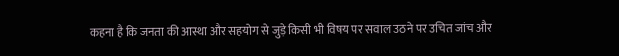कहना है कि जनता की आस्था और सहयोग से जुड़े किसी भी विषय पर सवाल उठने पर उचित जांच और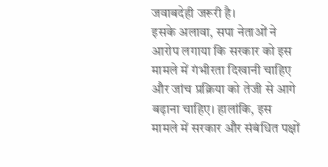जवाबदेही जरूरी है।
इसके अलावा, सपा नेताओं ने आरोप लगाया कि सरकार को इस मामले में गंभीरता दिखानी चाहिए और जांच प्रक्रिया को तेजी से आगे बढ़ाना चाहिए। हालांकि, इस मामले में सरकार और संबंधित पक्षों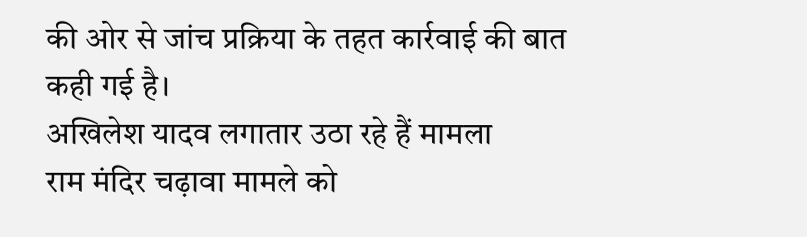की ओर से जांच प्रक्रिया के तहत कार्रवाई की बात कही गई है।
अखिलेश यादव लगातार उठा रहे हैं मामला
राम मंदिर चढ़ावा मामले को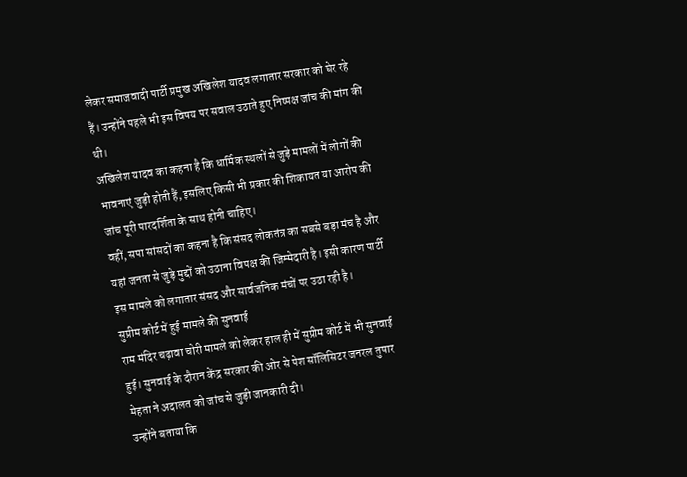लेकर समाजवादी पार्टी प्रमुख अखिलेश यादव लगातार सरकार को घेर रहे हैं। उन्होंने पहले भी इस विषय पर सवाल उठाते हुए निष्पक्ष जांच की मांग की थी।
अखिलेश यादव का कहना है कि धार्मिक स्थलों से जुड़े मामलों में लोगों की भावनाएं जुड़ी होती हैं, इसलिए किसी भी प्रकार की शिकायत या आरोप की जांच पूरी पारदर्शिता के साथ होनी चाहिए।
वहीं, सपा सांसदों का कहना है कि संसद लोकतंत्र का सबसे बड़ा मंच है और यहां जनता से जुड़े मुद्दों को उठाना विपक्ष की जिम्मेदारी है। इसी कारण पार्टी इस मामले को लगातार संसद और सार्वजनिक मंचों पर उठा रही है।
सुप्रीम कोर्ट में हुई मामले की सुनवाई
राम मंदिर चढ़ावा चोरी मामले को लेकर हाल ही में सुप्रीम कोर्ट में भी सुनवाई हुई। सुनवाई के दौरान केंद्र सरकार की ओर से पेश सॉलिसिटर जनरल तुषार मेहता ने अदालत को जांच से जुड़ी जानकारी दी।
उन्होंने बताया कि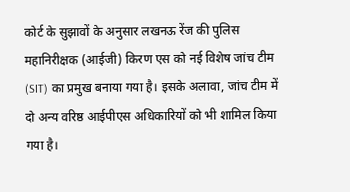कोर्ट के सुझावों के अनुसार लखनऊ रेंज की पुलिस महानिरीक्षक (आईजी) किरण एस को नई विशेष जांच टीम (SIT) का प्रमुख बनाया गया है। इसके अलावा, जांच टीम में दो अन्य वरिष्ठ आईपीएस अधिकारियों को भी शामिल किया गया है।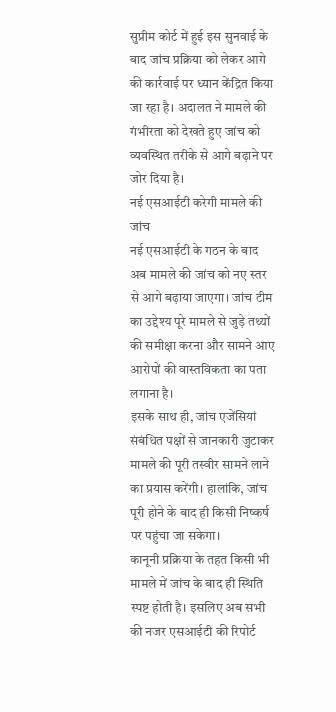सुप्रीम कोर्ट में हुई इस सुनवाई के बाद जांच प्रक्रिया को लेकर आगे की कार्रवाई पर ध्यान केंद्रित किया जा रहा है। अदालत ने मामले की गंभीरता को देखते हुए जांच को व्यवस्थित तरीके से आगे बढ़ाने पर जोर दिया है।
नई एसआईटी करेगी मामले की जांच
नई एसआईटी के गठन के बाद अब मामले की जांच को नए स्तर से आगे बढ़ाया जाएगा। जांच टीम का उद्देश्य पूरे मामले से जुड़े तथ्यों की समीक्षा करना और सामने आए आरोपों की वास्तविकता का पता लगाना है।
इसके साथ ही, जांच एजेंसियां संबंधित पक्षों से जानकारी जुटाकर मामले की पूरी तस्वीर सामने लाने का प्रयास करेंगी। हालांकि, जांच पूरी होने के बाद ही किसी निष्कर्ष पर पहुंचा जा सकेगा।
कानूनी प्रक्रिया के तहत किसी भी मामले में जांच के बाद ही स्थिति स्पष्ट होती है। इसलिए अब सभी की नजर एसआईटी की रिपोर्ट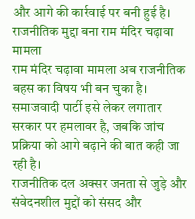और आगे की कार्रवाई पर बनी हुई है।
राजनीतिक मुद्दा बना राम मंदिर चढ़ावा मामला
राम मंदिर चढ़ावा मामला अब राजनीतिक बहस का विषय भी बन चुका है। समाजवादी पार्टी इसे लेकर लगातार सरकार पर हमलावर है, जबकि जांच प्रक्रिया को आगे बढ़ाने की बात कही जा रही है।
राजनीतिक दल अक्सर जनता से जुड़े और संवेदनशील मुद्दों को संसद और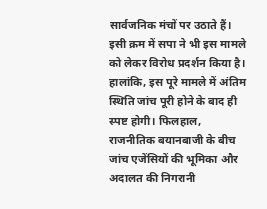सार्वजनिक मंचों पर उठाते हैं। इसी क्रम में सपा ने भी इस मामले को लेकर विरोध प्रदर्शन किया है।
हालांकि, इस पूरे मामले में अंतिम स्थिति जांच पूरी होने के बाद ही स्पष्ट होगी। फिलहाल, राजनीतिक बयानबाजी के बीच जांच एजेंसियों की भूमिका और अदालत की निगरानी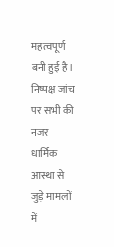महत्वपूर्ण बनी हुई है।
निष्पक्ष जांच पर सभी की नजर
धार्मिक आस्था से जुड़े मामलों में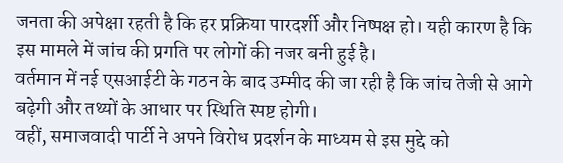जनता की अपेक्षा रहती है कि हर प्रक्रिया पारदर्शी और निष्पक्ष हो। यही कारण है कि इस मामले में जांच की प्रगति पर लोगों की नजर बनी हुई है।
वर्तमान में नई एसआईटी के गठन के बाद उम्मीद की जा रही है कि जांच तेजी से आगे बढ़ेगी और तथ्यों के आधार पर स्थिति स्पष्ट होगी।
वहीं, समाजवादी पार्टी ने अपने विरोध प्रदर्शन के माध्यम से इस मुद्दे को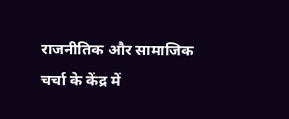राजनीतिक और सामाजिक चर्चा के केंद्र में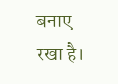बनाए रखा है।